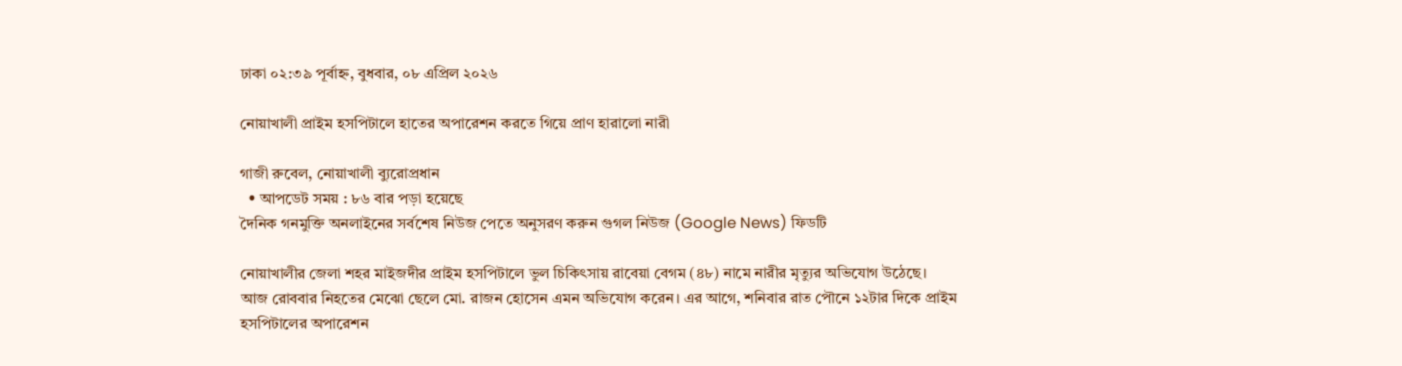ঢাকা ০২:৩৯ পূর্বাহ্ন, বুধবার, ০৮ এপ্রিল ২০২৬

নোয়াখালী প্রাইম হসপিটালে হাতের অপারেশন করতে গিয়ে প্রাণ হারালো নারী

গাজী রুবেল, নোয়াখালী ব্যুরোপ্রধান
  • আপডেট সময় : ৮৬ বার পড়া হয়েছে
দৈনিক গনমুক্তি অনলাইনের সর্বশেষ নিউজ পেতে অনুসরণ করুন গুগল নিউজ (Google News) ফিডটি

নোয়াখালীর জেলা শহর মাইজদীর প্রাইম হসপিটালে ভুল চিকিৎসায় রাবেয়া বেগম (৪৮) নামে নারীর মৃত্যুর অভিযোগ উঠেছে।
আজ রোববার নিহতের মেঝো ছেলে মো. রাজন হোসেন এমন অভিযোগ করেন। এর আগে, শনিবার রাত পৌনে ১২টার দিকে প্রাইম হসপিটালের অপারেশন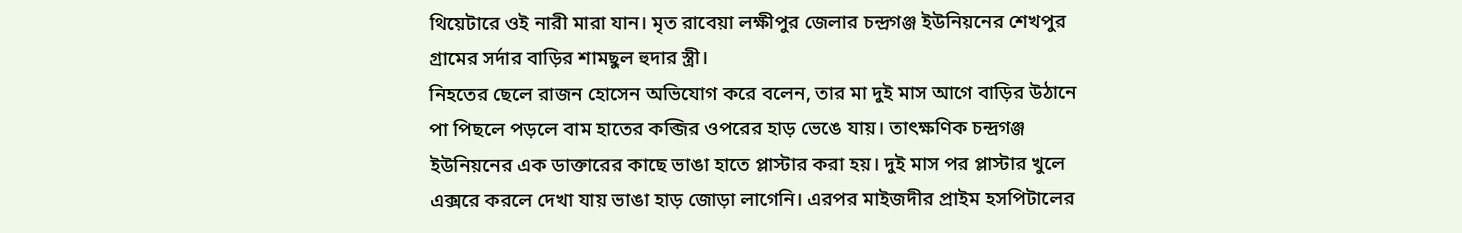থিয়েটারে ওই নারী মারা যান। মৃত রাবেয়া লক্ষীপুর জেলার চন্দ্রগঞ্জ ইউনিয়নের শেখপুর গ্রামের সর্দার বাড়ির শামছুল হুদার স্ত্রী।
নিহতের ছেলে রাজন হোসেন অভিযোগ করে বলেন, তার মা দুই মাস আগে বাড়ির উঠানে পা পিছলে পড়লে বাম হাতের কব্জির ওপরের হাড় ভেঙে যায়। তাৎক্ষণিক চন্দ্রগঞ্জ ইউনিয়নের এক ডাক্তারের কাছে ভাঙা হাতে প্লাস্টার করা হয়। দুই মাস পর প্লাস্টার খুলে এক্সরে করলে দেখা যায় ভাঙা হাড় জোড়া লাগেনি। এরপর মাইজদীর প্রাইম হসপিটালের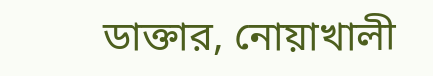ডাক্তার, নোয়াখালী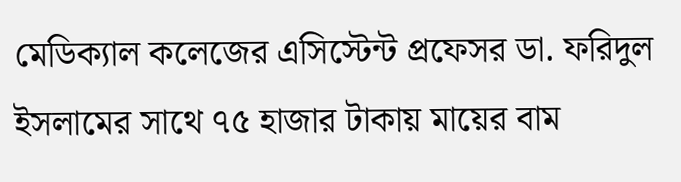মেডিক্যাল কলেজের এসিস্টেন্ট প্রফেসর ডা. ফরিদুল ইসলামের সাথে ৭৫ হাজার টাকায় মায়ের বাম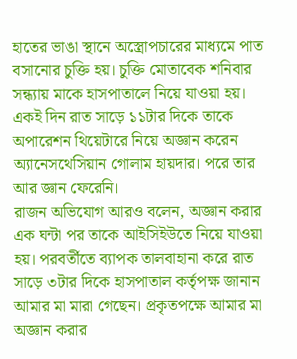হাতের ভাঙা স্থানে অস্ত্রোপচারের মাধ্যমে পাত বসানোর চুক্তি হয়। চুক্তি মোতাবেক শনিবার সন্ধ্যায় মাকে হাসপাতালে নিয়ে যাওয়া হয়। একই দিন রাত সাড়ে ১১টার দিকে তাকে অপারেশন থিয়েটারে নিয়ে অজ্ঞান করেন অ্যানেসথেসিয়ান গোলাম হায়দার। পরে তার আর জ্ঞান ফেরেনি।
রাজন অভিযোগ আরও বলেন, অজ্ঞান করার এক ঘন্টা পর তাকে আইসিইউতে নিয়ে যাওয়া হয়। পরবর্তীতে ব্যাপক তালবাহানা করে রাত সাড়ে ৩টার দিকে হাসপাতাল কর্তৃপক্ষ জানান আমার মা মারা গেছেন। প্রকৃতপক্ষে আমার মা অজ্ঞান করার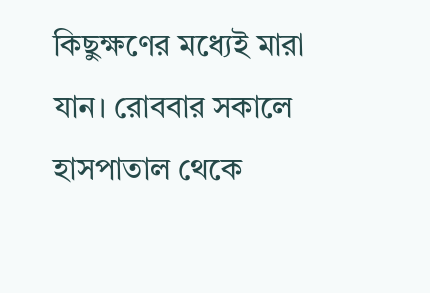কিছুক্ষণের মধ্যেই মারা যান। রোববার সকালে হাসপাতাল থেকে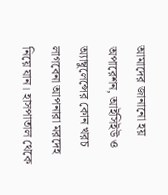আমাদের জানানো হয় অপারেশন, আইসিইউ ও অ্যাম্বুলেন্সের কোন খরচ লাগবেনা আপনারা মরদেহ নিয়ে যান। হাসপাতাল থেকে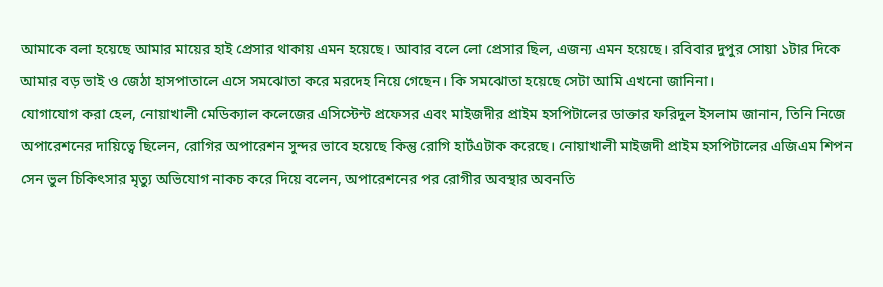আমাকে বলা হয়েছে আমার মায়ের হাই প্রেসার থাকায় এমন হয়েছে। আবার বলে লো প্রেসার ছিল, এজন্য এমন হয়েছে। রবিবার দুপুর সোয়া ১টার দিকে আমার বড় ভাই ও জেঠা হাসপাতালে এসে সমঝোতা করে মরদেহ নিয়ে গেছেন। কি সমঝোতা হয়েছে সেটা আমি এখনো জানিনা।
যোগাযোগ করা হেল, নোয়াখালী মেডিক্যাল কলেজের এসিস্টেন্ট প্রফেসর এবং মাইজদীর প্রাইম হসপিটালের ডাক্তার ফরিদুল ইসলাম জানান, তিনি নিজে অপারেশনের দায়িত্বে ছিলেন, রোগির অপারেশন সুন্দর ভাবে হয়েছে কিন্তু রোগি হার্টএটাক করেছে। নোয়াখালী মাইজদী প্রাইম হসপিটালের এজিএম শিপন সেন ভুল চিকিৎসার মৃত্যু অভিযোগ নাকচ করে দিয়ে বলেন, অপারেশনের পর রোগীর অবস্থার অবনতি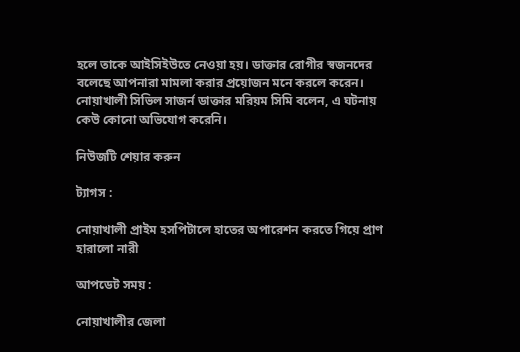হলে তাকে আইসিইউতে নেওয়া হয়। ডাক্তার রোগীর স্বজনদের বলেছে আপনারা মামলা করার প্রয়োজন মনে করলে করেন।
নোয়াখালী সিভিল সাজর্ন ডাক্তার মরিয়ম সিমি বলেন, এ ঘটনায় কেউ কোনো অভিযোগ করেনি।

নিউজটি শেয়ার করুন

ট্যাগস :

নোয়াখালী প্রাইম হসপিটালে হাতের অপারেশন করতে গিয়ে প্রাণ হারালো নারী

আপডেট সময় :

নোয়াখালীর জেলা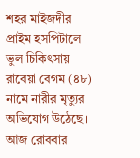শহর মাইজদীর প্রাইম হসপিটালে ভুল চিকিৎসায় রাবেয়া বেগম (৪৮) নামে নারীর মৃত্যুর অভিযোগ উঠেছে।
আজ রোববার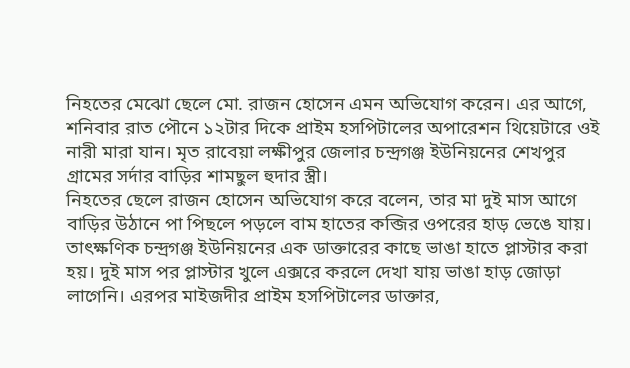নিহতের মেঝো ছেলে মো. রাজন হোসেন এমন অভিযোগ করেন। এর আগে, শনিবার রাত পৌনে ১২টার দিকে প্রাইম হসপিটালের অপারেশন থিয়েটারে ওই নারী মারা যান। মৃত রাবেয়া লক্ষীপুর জেলার চন্দ্রগঞ্জ ইউনিয়নের শেখপুর গ্রামের সর্দার বাড়ির শামছুল হুদার স্ত্রী।
নিহতের ছেলে রাজন হোসেন অভিযোগ করে বলেন, তার মা দুই মাস আগে বাড়ির উঠানে পা পিছলে পড়লে বাম হাতের কব্জির ওপরের হাড় ভেঙে যায়। তাৎক্ষণিক চন্দ্রগঞ্জ ইউনিয়নের এক ডাক্তারের কাছে ভাঙা হাতে প্লাস্টার করা হয়। দুই মাস পর প্লাস্টার খুলে এক্সরে করলে দেখা যায় ভাঙা হাড় জোড়া লাগেনি। এরপর মাইজদীর প্রাইম হসপিটালের ডাক্তার,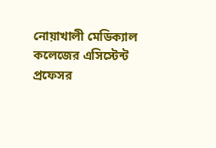নোয়াখালী মেডিক্যাল কলেজের এসিস্টেন্ট প্রফেসর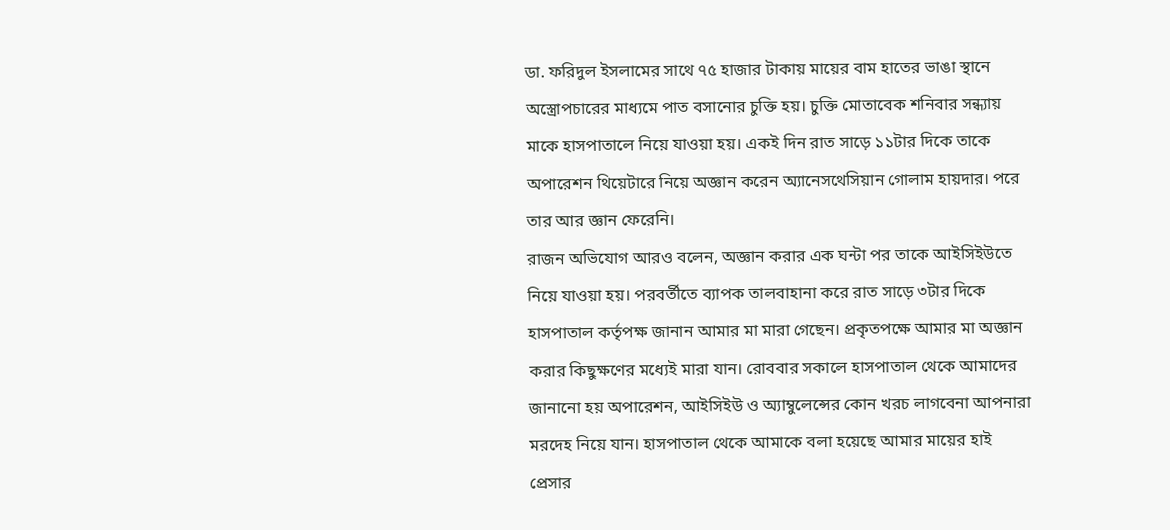ডা. ফরিদুল ইসলামের সাথে ৭৫ হাজার টাকায় মায়ের বাম হাতের ভাঙা স্থানে অস্ত্রোপচারের মাধ্যমে পাত বসানোর চুক্তি হয়। চুক্তি মোতাবেক শনিবার সন্ধ্যায় মাকে হাসপাতালে নিয়ে যাওয়া হয়। একই দিন রাত সাড়ে ১১টার দিকে তাকে অপারেশন থিয়েটারে নিয়ে অজ্ঞান করেন অ্যানেসথেসিয়ান গোলাম হায়দার। পরে তার আর জ্ঞান ফেরেনি।
রাজন অভিযোগ আরও বলেন, অজ্ঞান করার এক ঘন্টা পর তাকে আইসিইউতে নিয়ে যাওয়া হয়। পরবর্তীতে ব্যাপক তালবাহানা করে রাত সাড়ে ৩টার দিকে হাসপাতাল কর্তৃপক্ষ জানান আমার মা মারা গেছেন। প্রকৃতপক্ষে আমার মা অজ্ঞান করার কিছুক্ষণের মধ্যেই মারা যান। রোববার সকালে হাসপাতাল থেকে আমাদের জানানো হয় অপারেশন, আইসিইউ ও অ্যাম্বুলেন্সের কোন খরচ লাগবেনা আপনারা মরদেহ নিয়ে যান। হাসপাতাল থেকে আমাকে বলা হয়েছে আমার মায়ের হাই প্রেসার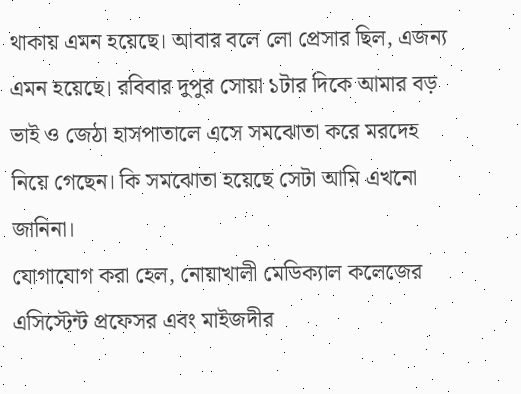থাকায় এমন হয়েছে। আবার বলে লো প্রেসার ছিল, এজন্য এমন হয়েছে। রবিবার দুপুর সোয়া ১টার দিকে আমার বড় ভাই ও জেঠা হাসপাতালে এসে সমঝোতা করে মরদেহ নিয়ে গেছেন। কি সমঝোতা হয়েছে সেটা আমি এখনো জানিনা।
যোগাযোগ করা হেল, নোয়াখালী মেডিক্যাল কলেজের এসিস্টেন্ট প্রফেসর এবং মাইজদীর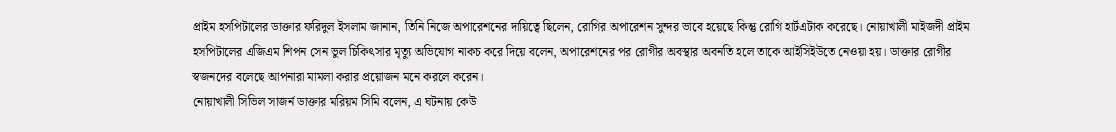প্রাইম হসপিটালের ডাক্তার ফরিদুল ইসলাম জানান, তিনি নিজে অপারেশনের দায়িত্বে ছিলেন, রোগির অপারেশন সুন্দর ভাবে হয়েছে কিন্তু রোগি হার্টএটাক করেছে। নোয়াখালী মাইজদী প্রাইম হসপিটালের এজিএম শিপন সেন ভুল চিকিৎসার মৃত্যু অভিযোগ নাকচ করে দিয়ে বলেন, অপারেশনের পর রোগীর অবস্থার অবনতি হলে তাকে আইসিইউতে নেওয়া হয়। ডাক্তার রোগীর স্বজনদের বলেছে আপনারা মামলা করার প্রয়োজন মনে করলে করেন।
নোয়াখালী সিভিল সাজর্ন ডাক্তার মরিয়ম সিমি বলেন, এ ঘটনায় কেউ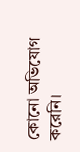কোনো অভিযোগ করেনি।